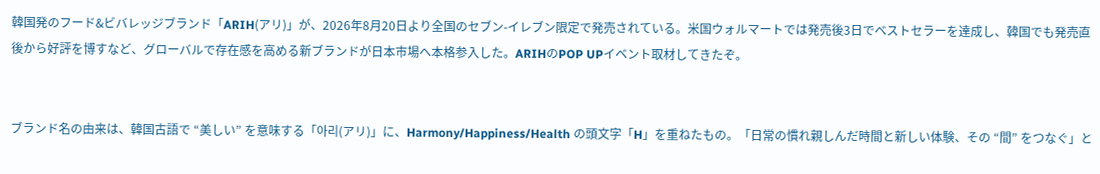韓国発のフード&ビバレッジブランド「ARIH(アリ)」が、2026年8月20日より全国のセブン-イレブン限定で発売されている。米国ウォルマートでは発売後3日でベストセラーを達成し、韓国でも発売直後から好評を博すなど、グローバルで存在感を高める新ブランドが日本市場へ本格参入した。ARIHのPOP UPイベント取材してきたぞ。


ブランド名の由来は、韓国古語で “美しい” を意味する「아리(アリ)」に、Harmony/Happiness/Health の頭文字「H」を重ねたもの。「日常の慣れ親しんだ時間と新しい体験、その “間” をつなぐ」と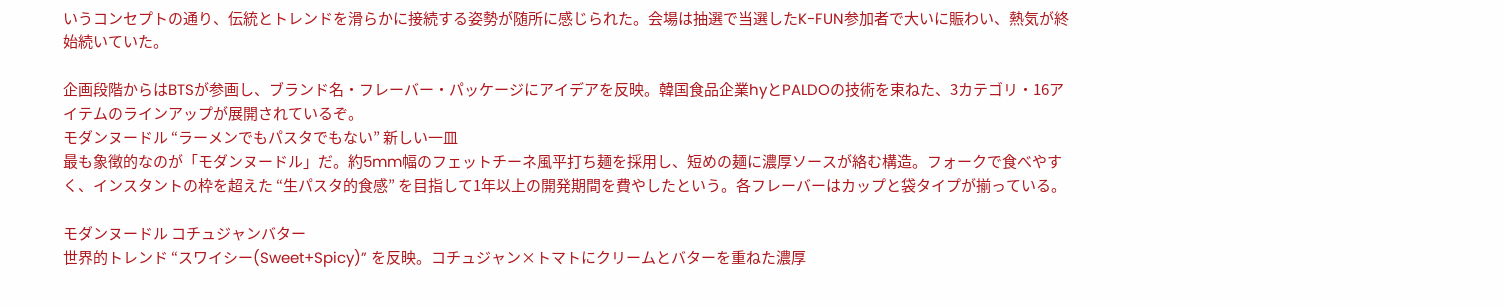いうコンセプトの通り、伝統とトレンドを滑らかに接続する姿勢が随所に感じられた。会場は抽選で当選したK-FUN参加者で大いに賑わい、熱気が終始続いていた。

企画段階からはBTSが参画し、ブランド名・フレーバー・パッケージにアイデアを反映。韓国食品企業hyとPALDOの技術を束ねた、3カテゴリ・16アイテムのラインアップが展開されているぞ。
モダンヌードル “ラーメンでもパスタでもない” 新しい一皿
最も象徴的なのが「モダンヌードル」だ。約5mm幅のフェットチーネ風平打ち麺を採用し、短めの麺に濃厚ソースが絡む構造。フォークで食べやすく、インスタントの枠を超えた “生パスタ的食感” を目指して1年以上の開発期間を費やしたという。各フレーバーはカップと袋タイプが揃っている。

モダンヌードル コチュジャンバター
世界的トレンド “スワイシー(Sweet+Spicy)” を反映。コチュジャン×トマトにクリームとバターを重ねた濃厚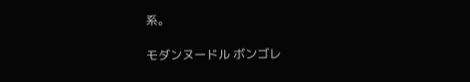系。

モダンヌードル ボンゴレ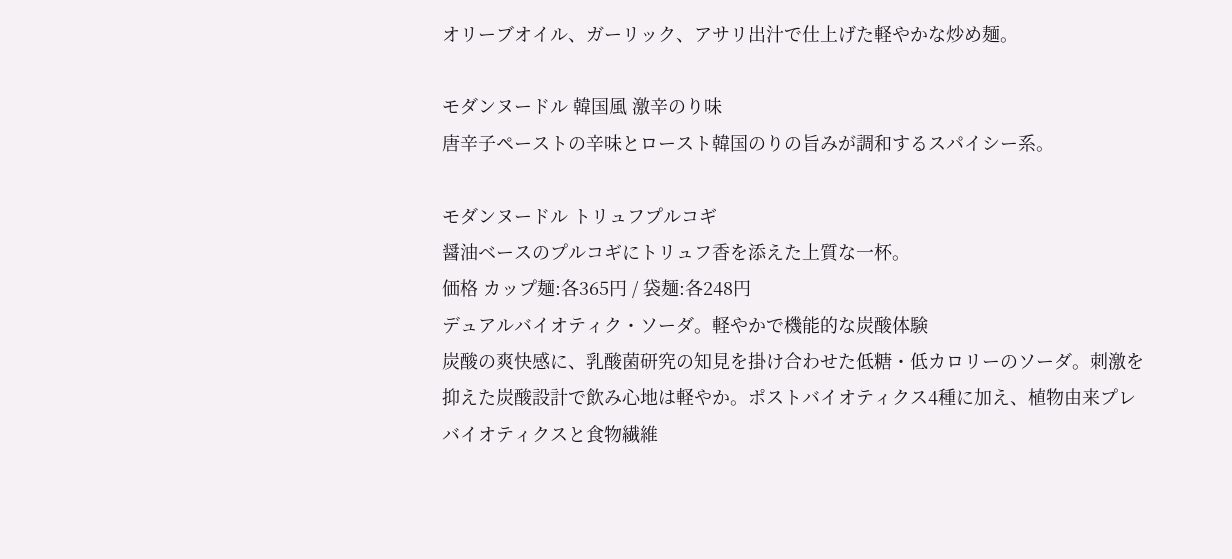オリーブオイル、ガーリック、アサリ出汁で仕上げた軽やかな炒め麺。

モダンヌードル 韓国風 激辛のり味
唐辛子ペーストの辛味とロースト韓国のりの旨みが調和するスパイシー系。

モダンヌードル トリュフプルコギ
醤油ベースのプルコギにトリュフ香を添えた上質な一杯。
価格 カップ麺:各365円 / 袋麺:各248円
デュアルバイオティク・ソーダ。軽やかで機能的な炭酸体験
炭酸の爽快感に、乳酸菌研究の知見を掛け合わせた低糖・低カロリーのソーダ。刺激を抑えた炭酸設計で飲み心地は軽やか。ポストバイオティクス4種に加え、植物由来プレバイオティクスと食物繊維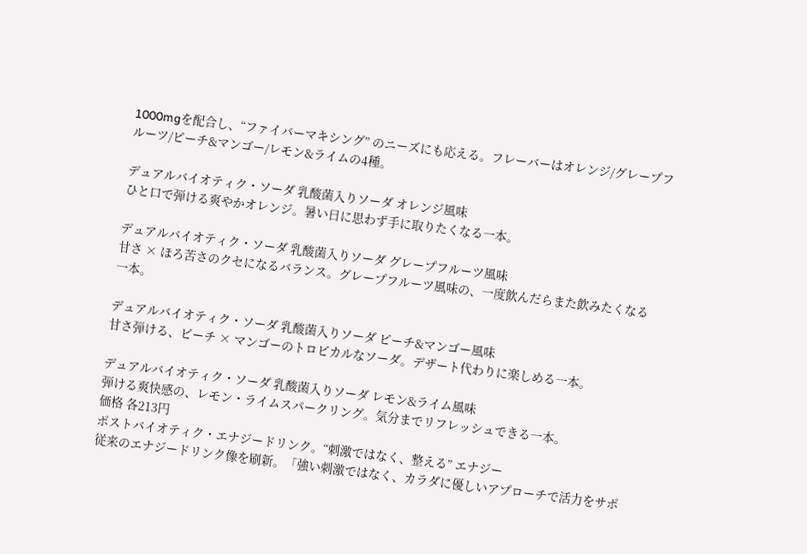1000mgを配合し、“ファイバーマキシング” のニーズにも応える。フレーバーはオレンジ/グレープフルーツ/ピーチ&マンゴー/レモン&ライムの4種。

デュアルバイオティク・ソーダ 乳酸菌入りソーダ オレンジ風味
ひと口で弾ける爽やかオレンジ。暑い日に思わず手に取りたくなる一本。

デュアルバイオティク・ソーダ 乳酸菌入りソーダ グレープフルーツ風味
甘さ × ほろ苦さのクセになるバランス。グレープフルーツ風味の、一度飲んだらまた飲みたくなる一本。

デュアルバイオティク・ソーダ 乳酸菌入りソーダ ピーチ&マンゴー風味
甘さ弾ける、ピーチ × マンゴーのトロピカルなソーダ。デザート代わりに楽しめる一本。

デュアルバイオティク・ソーダ 乳酸菌入りソーダ レモン&ライム風味
弾ける爽快感の、レモン・ライムスパークリング。気分までリフレッシュできる一本。
価格 各213円
ポストバイオティク・エナジードリンク。“刺激ではなく、整える” エナジー
従来のエナジードリンク像を刷新。「強い刺激ではなく、カラダに優しいアプローチで活力をサポ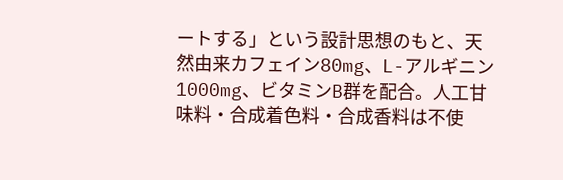ートする」という設計思想のもと、天然由来カフェイン80mg、L-アルギニン1000mg、ビタミンB群を配合。人工甘味料・合成着色料・合成香料は不使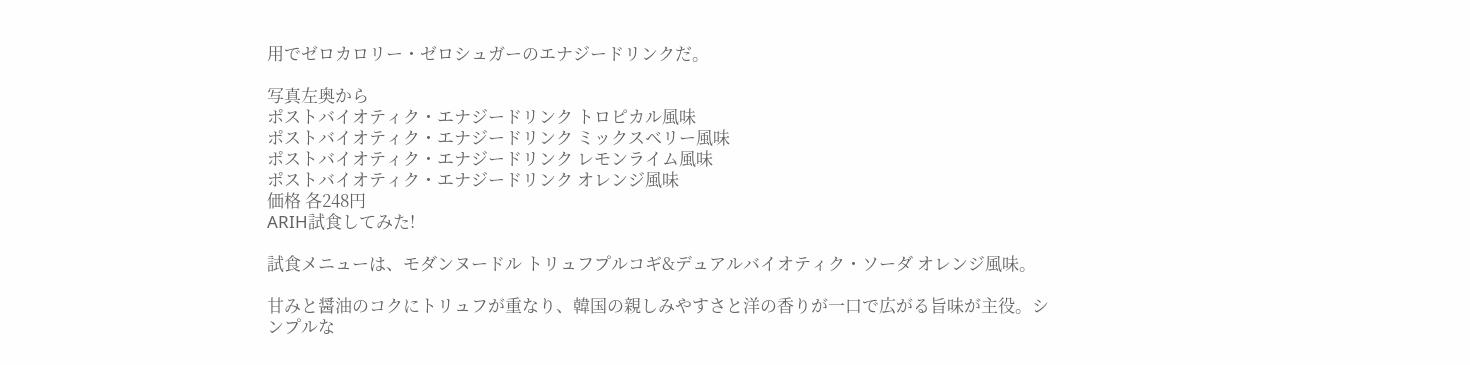用でゼロカロリー・ゼロシュガーのエナジードリンクだ。

写真左奥から
ポストバイオティク・エナジードリンク トロピカル風味
ポストバイオティク・エナジードリンク ミックスベリー風味
ポストバイオティク・エナジードリンク レモンライム風味
ポストバイオティク・エナジードリンク オレンジ風味
価格 各248円
ARIH試食してみた!

試食メニューは、モダンヌードル トリュフプルコギ&デュアルバイオティク・ソーダ オレンジ風味。

甘みと醤油のコクにトリュフが重なり、韓国の親しみやすさと洋の香りが一口で広がる旨味が主役。シンプルな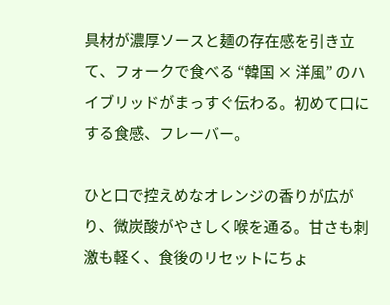具材が濃厚ソースと麺の存在感を引き立て、フォークで食べる “韓国 × 洋風” のハイブリッドがまっすぐ伝わる。初めて口にする食感、フレーバー。

ひと口で控えめなオレンジの香りが広がり、微炭酸がやさしく喉を通る。甘さも刺激も軽く、食後のリセットにちょ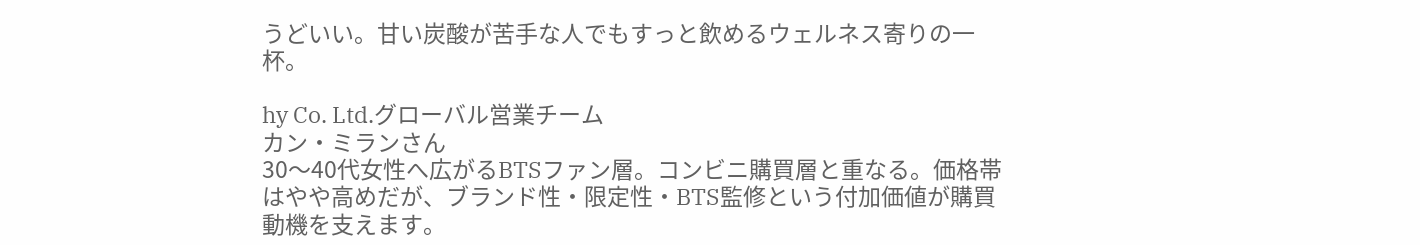うどいい。甘い炭酸が苦手な人でもすっと飲めるウェルネス寄りの一杯。

hy Co. Ltd.グローバル営業チーム
カン・ミランさん
30〜40代女性へ広がるBTSファン層。コンビニ購買層と重なる。価格帯はやや高めだが、ブランド性・限定性・BTS監修という付加価値が購買動機を支えます。